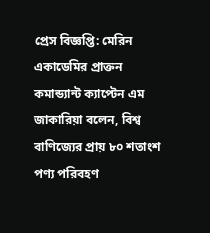প্রেস বিজ্ঞপ্তি: মেরিন একাডেমির প্রাক্তন কমান্ড্যান্ট ক্যাপ্টেন এম জাকারিয়া বলেন, বিশ্ব বাণিজ্যের প্রায় ৮০ শতাংশ পণ্য পরিবহণ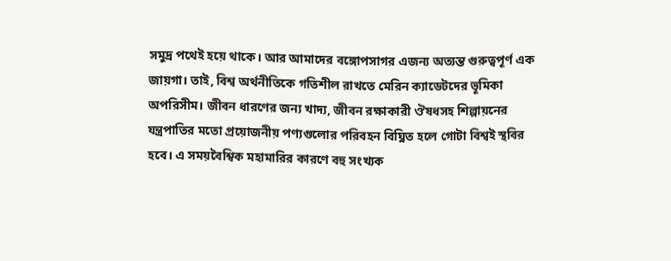সমুদ্র পথেই হয়ে থাকে। আর আমাদের বঙ্গোপসাগর এজন্য অত্যন্ত গুরুত্বপূর্ণ এক জায়গা। তাই, বিশ্ব অর্থনীতিকে গতিশীল রাখতে মেরিন ক্যাডেটদের ভূমিকা অপরিসীম। জীবন ধারণের জন্য খাদ্য, জীবন রক্ষাকারী ঔষধসহ শিল্পায়নের যন্ত্রপাতির মতো প্রয়োজনীয় পণ্যগুলোর পরিবহন বিঘ্নিত হলে গোটা বিশ্বই স্থবির হবে। এ সময়বৈশ্বিক মহামারির কারণে বহু সংখ্যক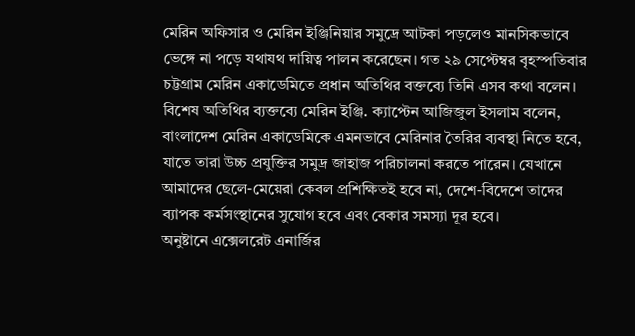মেরিন অফিসার ও মেরিন ইঞ্জিনিয়ার সমুদ্রে আটকা পড়লেও মানসিকভাবে ভেঙ্গে না পড়ে যথাযথ দায়িত্ব পালন করেছেন। গত ২৯ সেপ্টেম্বর বৃহস্পতিবার চট্টগ্রাম মেরিন একাডেমিতে প্রধান অতিথির বক্তব্যে তিনি এসব কথা বলেন।
বিশেষ অতিথির ব্যক্তব্যে মেরিন ইঞ্জি. ক্যাপ্টেন আজিজুল ইসলাম বলেন, বাংলাদেশ মেরিন একাডেমিকে এমনভাবে মেরিনার তৈরির ব্যবস্থা নিতে হবে, যাতে তারা উচ্চ প্রযুক্তির সমুদ্র জাহাজ পরিচালনা করতে পারেন। যেখানে আমাদের ছেলে-মেয়েরা কেবল প্রশিক্ষিতই হবে না, দেশে-বিদেশে তাদের ব্যাপক কর্মসংস্থানের সুযোগ হবে এবং বেকার সমস্যা দূর হবে।
অনুষ্টানে এক্সেলরেট এনার্জির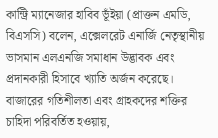কান্ট্রি ম্যানেজার হাবিব ভূঁইয়া (প্রাক্তন এমডি, বিএসসি) বলেন, এক্সেলরেট এনার্জি নেতৃস্থানীয় ভাসমান এলএনজি সমাধান উদ্ভাবক এবং প্রদানকারী হিসাবে খ্যাতি অর্জন করেছে। বাজারের গতিশীলতা এবং গ্রাহকদের শক্তির চাহিদা পরিবর্তিত হওয়ায়,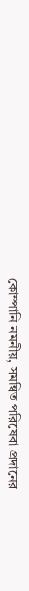কোম্পানি নমনীয়, সমন্বিত পরিষেবা প্রদানের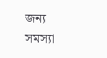জন্য সমস্যা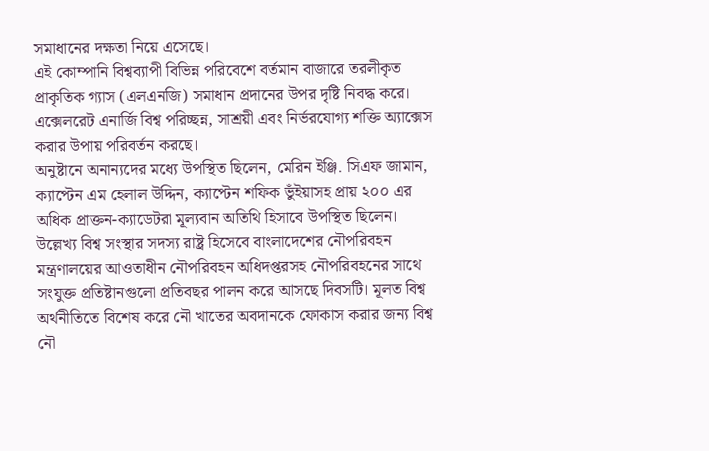সমাধানের দক্ষতা নিয়ে এসেছে।
এই কোম্পানি বিশ্বব্যাপী বিভিন্ন পরিবেশে বর্তমান বাজারে তরলীকৃত প্রাকৃতিক গ্যাস (এলএনজি) সমাধান প্রদানের উপর দৃষ্টি নিবদ্ধ করে। এক্সেলরেট এনার্জি বিশ্ব পরিচ্ছন্ন, সাশ্রয়ী এবং নির্ভরযোগ্য শক্তি অ্যাক্সেস করার উপায় পরিবর্তন করছে।
অনুষ্টানে অনান্যদের মধ্যে উপস্থিত ছিলেন, মেরিন ইঞ্জি. সিএফ জামান, ক্যাপ্টেন এম হেলাল উদ্দিন, ক্যাপ্টেন শফিক ভুঁইয়াসহ প্রায় ২০০ এর অধিক প্রাক্তন-ক্যাডেটরা মূল্যবান অতিথি হিসাবে উপস্থিত ছিলেন।
উল্লেখ্য বিশ্ব সংস্থার সদস্য রাষ্ট্র হিসেবে বাংলাদেশের নৌপরিবহন মন্ত্রণালয়ের আওতাধীন নৌপরিবহন অধিদপ্তরসহ নৌপরিবহনের সাথে সংযুক্ত প্রতিষ্টানগুলো প্রতিবছর পালন করে আসছে দিবসটি। মূলত বিশ্ব অর্থনীতিতে বিশেষ করে নৌ খাতের অবদানকে ফোকাস করার জন্য বিশ্ব নৌ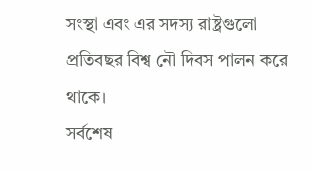সংস্থা এবং এর সদস্য রাষ্ট্রগুলো প্রতিবছর বিশ্ব নৌ দিবস পালন করে থাকে।
সর্বশেষ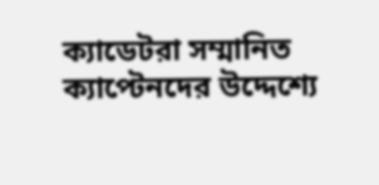ক্যাডেটরা সম্মানিত ক্যাপ্টেনদের উদ্দেশ্যে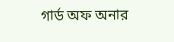গার্ড অফ অনার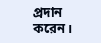প্রদান করেন।